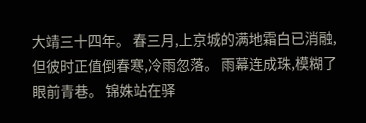大靖三十四年。 春三月,上京城的满地霜白已消融,但彼时正值倒春寒,冷雨忽落。 雨幕连成珠,模糊了眼前青巷。 锦姝站在驿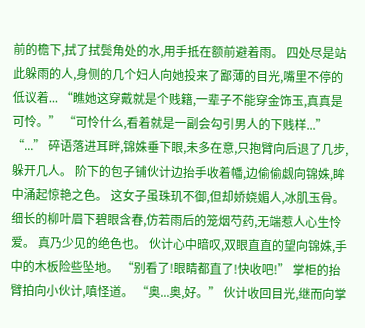前的檐下,拭了拭鬓角处的水,用手抵在额前避着雨。 四处尽是站此躲雨的人,身侧的几个妇人向她投来了鄙薄的目光,嘴里不停的低议着... “瞧她这穿戴就是个贱籍,一辈子不能穿金饰玉,真真是可怜。” “可怜什么,看着就是一副会勾引男人的下贱样...” “...” 碎语落进耳畔,锦姝垂下眼,未多在意,只抱臂向后退了几步,躲开几人。 阶下的包子铺伙计边抬手收着幡,边偷偷觑向锦姝,眸中涌起惊艳之色。 这女子虽珠玑不御,但却娇娆媚人,冰肌玉骨。细长的柳叶眉下碧眼含春,仿若雨后的笼烟芍药,无端惹人心生怜爱。 真乃少见的绝色也。 伙计心中暗叹,双眼直直的望向锦姝,手中的木板险些坠地。 “别看了!眼睛都直了!快收吧!” 掌柜的抬臂拍向小伙计,嗔怪道。 “奥...奥,好。” 伙计收回目光,继而向掌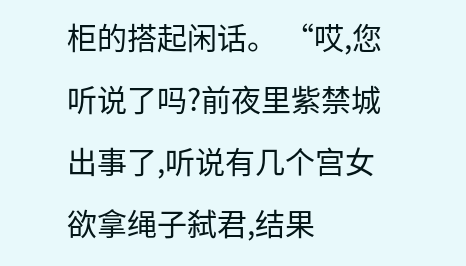柜的搭起闲话。 “哎,您听说了吗?前夜里紫禁城出事了,听说有几个宫女欲拿绳子弑君,结果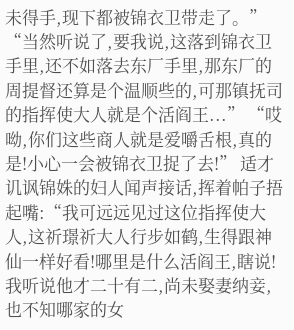未得手,现下都被锦衣卫带走了。” “当然听说了,要我说,这落到锦衣卫手里,还不如落去东厂手里,那东厂的周提督还算是个温顺些的,可那镇抚司的指挥使大人就是个活阎王...” “哎呦,你们这些商人就是爱嚼舌根,真的是!小心一会被锦衣卫捉了去!” 适才讥讽锦姝的妇人闻声接话,挥着帕子捂起嘴:“我可远远见过这位指挥使大人,这祈璟祈大人行步如鹤,生得跟神仙一样好看!哪里是什么活阎王,瞎说!我听说他才二十有二,尚未娶妻纳妾,也不知哪家的女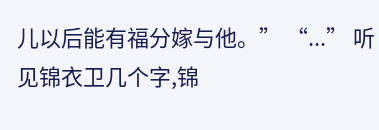儿以后能有福分嫁与他。” “...” 听见锦衣卫几个字,锦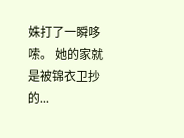姝打了一瞬哆嗦。 她的家就是被锦衣卫抄的...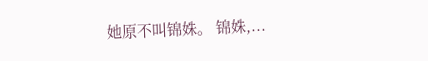她原不叫锦姝。 锦姝,...